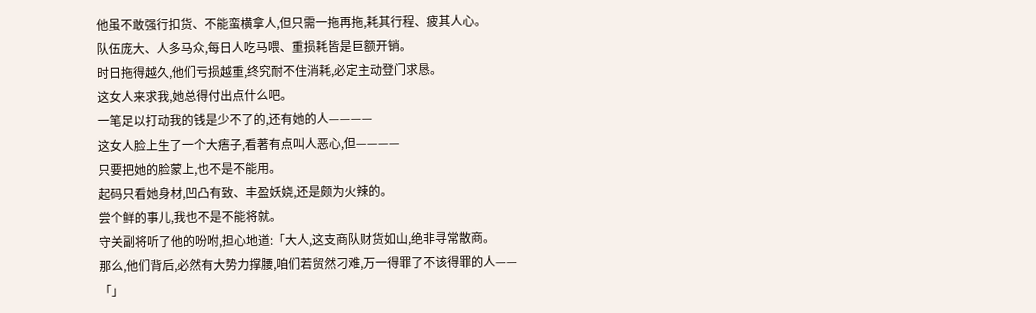他虽不敢强行扣货、不能蛮横拿人,但只需一拖再拖,耗其行程、疲其人心。
队伍庞大、人多马众,每日人吃马喂、重损耗皆是巨额开销。
时日拖得越久,他们亏损越重,终究耐不住消耗,必定主动登门求恳。
这女人来求我,她总得付出点什么吧。
一笔足以打动我的钱是少不了的,还有她的人————
这女人脸上生了一个大痦子,看著有点叫人恶心,但————
只要把她的脸蒙上,也不是不能用。
起码只看她身材,凹凸有致、丰盈妖娆,还是颇为火辣的。
尝个鲜的事儿,我也不是不能将就。
守关副将听了他的吩咐,担心地道:「大人,这支商队财货如山,绝非寻常散商。
那么,他们背后,必然有大势力撑腰,咱们若贸然刁难,万一得罪了不该得罪的人——
「」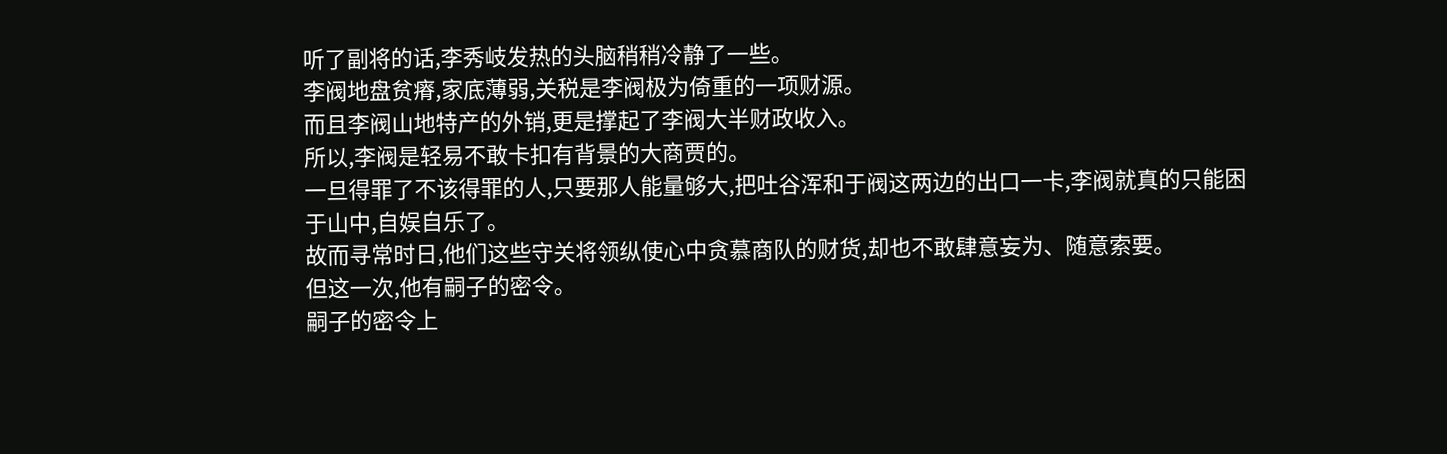听了副将的话,李秀岐发热的头脑稍稍冷静了一些。
李阀地盘贫瘠,家底薄弱,关税是李阀极为倚重的一项财源。
而且李阀山地特产的外销,更是撑起了李阀大半财政收入。
所以,李阀是轻易不敢卡扣有背景的大商贾的。
一旦得罪了不该得罪的人,只要那人能量够大,把吐谷浑和于阀这两边的出口一卡,李阀就真的只能困于山中,自娱自乐了。
故而寻常时日,他们这些守关将领纵使心中贪慕商队的财货,却也不敢肆意妄为、随意索要。
但这一次,他有嗣子的密令。
嗣子的密令上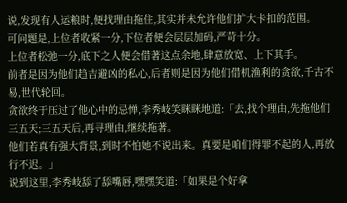说,发现有人运粮时,便找理由拖住,其实并未允许他们扩大卡扣的范围。
可问题是,上位者收紧一分,下位者便会层层加码,严苛十分。
上位者松弛一分,底下之人便会借著这点余地,肆意放宽、上下其手。
前者是因为他们趋吉避凶的私心,后者则是因为他们借机渔利的贪欲,千古不易,世代轮回。
贪欲终于压过了他心中的忌惮,李秀岐笑眯眯地道:「去,找个理由,先拖他们三五天;三五天后,再寻理由,继续拖著。
他们若真有强大背景,到时不怕她不说出来。真要是咱们得罪不起的人,再放行不迟。」
说到这里,李秀岐舔了舔嘴唇,嘿嘿笑道:「如果是个好拿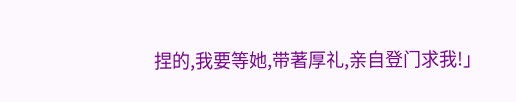捏的,我要等她,带著厚礼,亲自登门求我!」